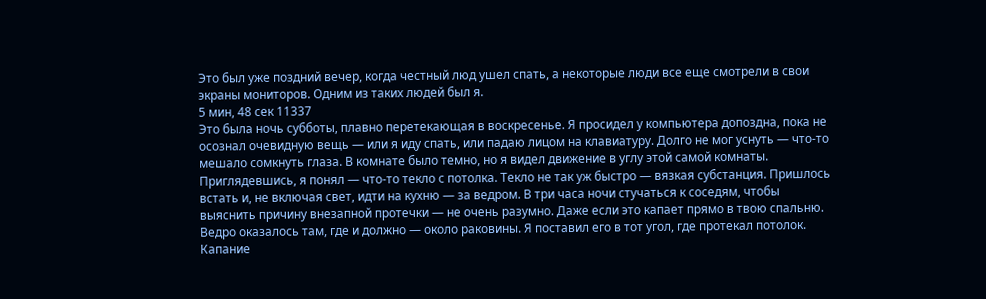Это был уже поздний вечер, когда честный люд ушел спать, а некоторые люди все еще смотрели в свои экраны мониторов. Одним из таких людей был я.
5 мин, 48 сек 11337
Это была ночь субботы, плавно перетекающая в воскресенье. Я просидел у компьютера допоздна, пока не осознал очевидную вещь — или я иду спать, или падаю лицом на клавиатуру. Долго не мог уснуть — что-то мешало сомкнуть глаза. В комнате было темно, но я видел движение в углу этой самой комнаты. Приглядевшись, я понял — что-то текло с потолка. Текло не так уж быстро — вязкая субстанция. Пришлось встать и, не включая свет, идти на кухню — за ведром. В три часа ночи стучаться к соседям, чтобы выяснить причину внезапной протечки — не очень разумно. Даже если это капает прямо в твою спальню. Ведро оказалось там, где и должно — около раковины. Я поставил его в тот угол, где протекал потолок. Капание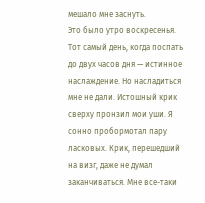мешало мне заснуть.
Это было утро воскресенья. Тот самый день, когда поспать до двух часов дня — истинное наслаждение. Но насладиться мне не дали. Истошный крик сверху пронзил мои уши. Я сонно пробормотал пару ласковых. Крик, перешедший на визг, даже не думал заканчиваться. Мне все-таки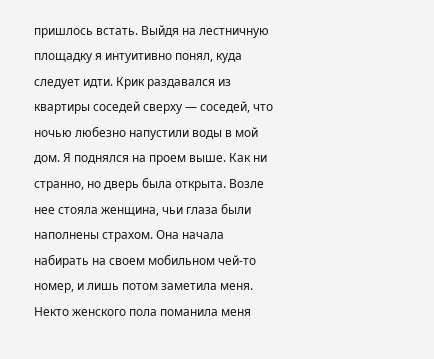пришлось встать. Выйдя на лестничную площадку я интуитивно понял, куда следует идти. Крик раздавался из квартиры соседей сверху — соседей, что ночью любезно напустили воды в мой дом. Я поднялся на проем выше. Как ни странно, но дверь была открыта. Возле нее стояла женщина, чьи глаза были наполнены страхом. Она начала набирать на своем мобильном чей-то номер, и лишь потом заметила меня. Некто женского пола поманила меня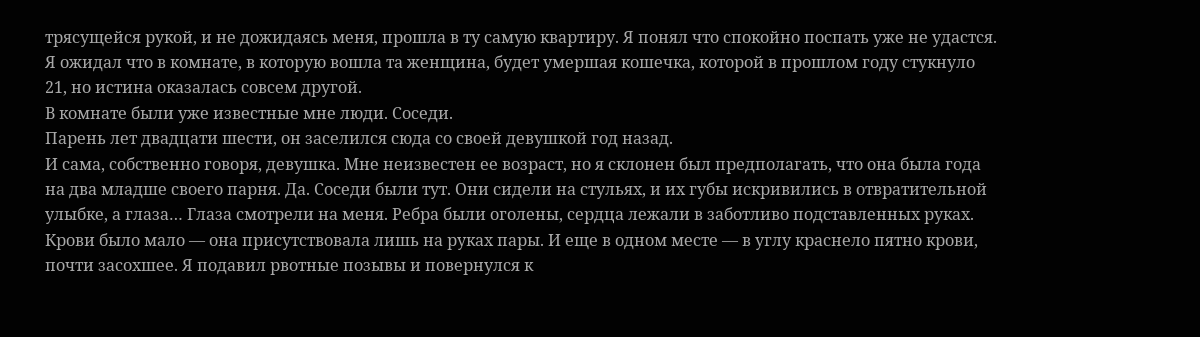трясущейся рукой, и не дожидаясь меня, прошла в ту самую квартиру. Я понял что спокойно поспать уже не удастся.
Я ожидал что в комнате, в которую вошла та женщина, будет умершая кошечка, которой в прошлом году стукнуло 21, но истина оказалась совсем другой.
В комнате были уже известные мне люди. Соседи.
Парень лет двадцати шести, он заселился сюда со своей девушкой год назад.
И сама, собственно говоря, девушка. Мне неизвестен ее возраст, но я склонен был предполагать, что она была года на два младше своего парня. Да. Соседи были тут. Они сидели на стульях, и их губы искривились в отвратительной улыбке, а глаза… Глаза смотрели на меня. Ребра были оголены, сердца лежали в заботливо подставленных руках. Крови было мало — она присутствовала лишь на руках пары. И еще в одном месте — в углу краснело пятно крови, почти засохшее. Я подавил рвотные позывы и повернулся к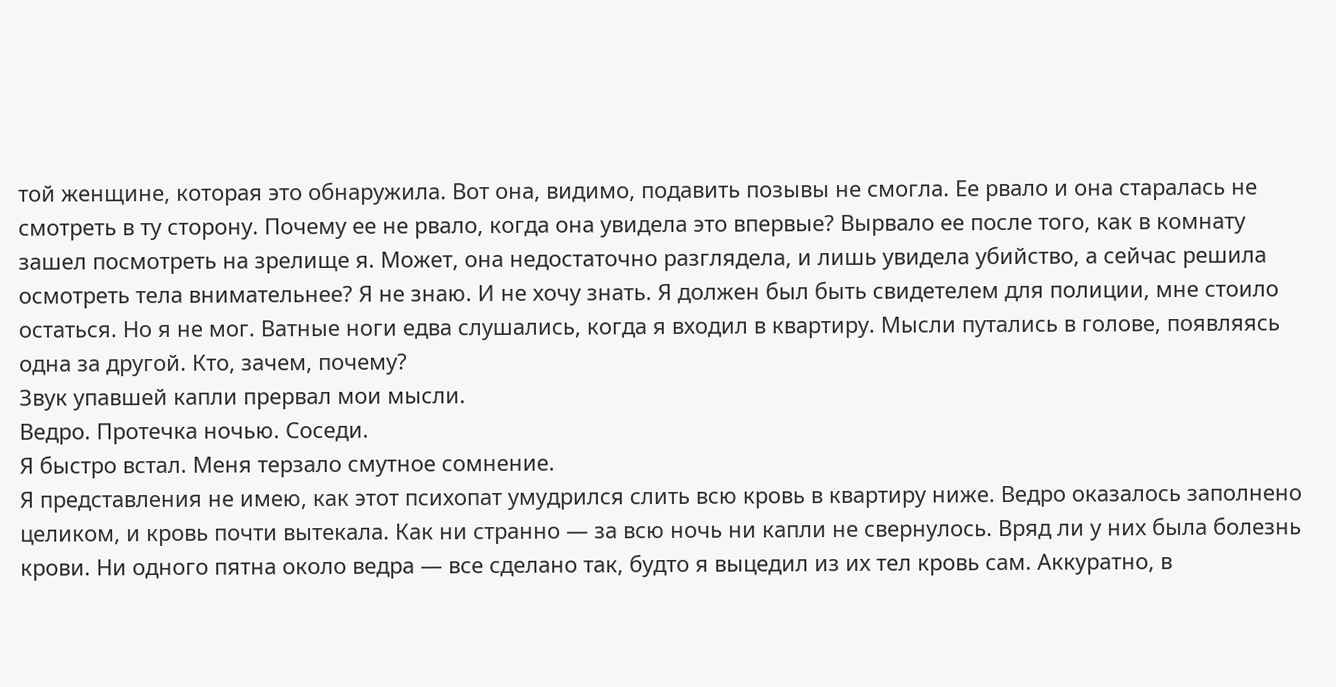той женщине, которая это обнаружила. Вот она, видимо, подавить позывы не смогла. Ее рвало и она старалась не смотреть в ту сторону. Почему ее не рвало, когда она увидела это впервые? Вырвало ее после того, как в комнату зашел посмотреть на зрелище я. Может, она недостаточно разглядела, и лишь увидела убийство, а сейчас решила осмотреть тела внимательнее? Я не знаю. И не хочу знать. Я должен был быть свидетелем для полиции, мне стоило остаться. Но я не мог. Ватные ноги едва слушались, когда я входил в квартиру. Мысли путались в голове, появляясь одна за другой. Кто, зачем, почему?
Звук упавшей капли прервал мои мысли.
Ведро. Протечка ночью. Соседи.
Я быстро встал. Меня терзало смутное сомнение.
Я представления не имею, как этот психопат умудрился слить всю кровь в квартиру ниже. Ведро оказалось заполнено целиком, и кровь почти вытекала. Как ни странно — за всю ночь ни капли не свернулось. Вряд ли у них была болезнь крови. Ни одного пятна около ведра — все сделано так, будто я выцедил из их тел кровь сам. Аккуратно, в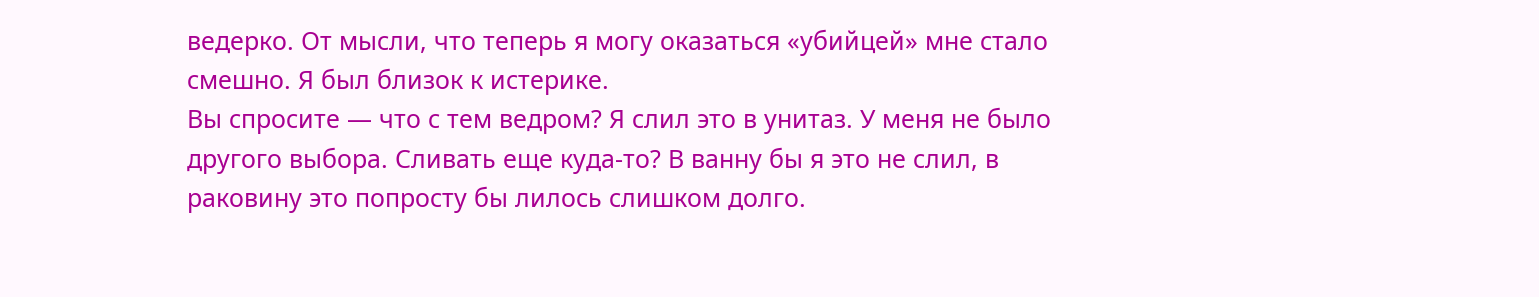ведерко. От мысли, что теперь я могу оказаться «убийцей» мне стало смешно. Я был близок к истерике.
Вы спросите — что с тем ведром? Я слил это в унитаз. У меня не было другого выбора. Сливать еще куда-то? В ванну бы я это не слил, в раковину это попросту бы лилось слишком долго.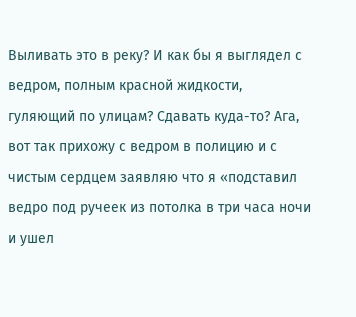Выливать это в реку? И как бы я выглядел с ведром, полным красной жидкости, гуляющий по улицам? Сдавать куда-то? Ага, вот так прихожу с ведром в полицию и с чистым сердцем заявляю что я «подставил ведро под ручеек из потолка в три часа ночи и ушел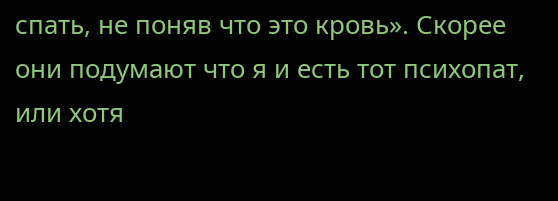спать, не поняв что это кровь». Скорее они подумают что я и есть тот психопат, или хотя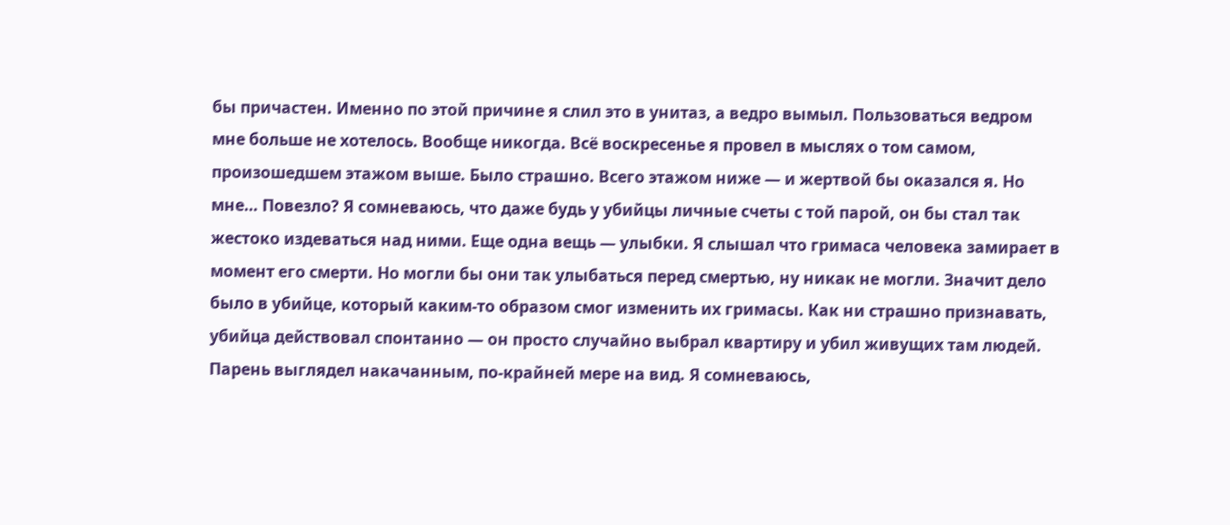бы причастен. Именно по этой причине я слил это в унитаз, а ведро вымыл. Пользоваться ведром мне больше не хотелось. Вообще никогда. Всё воскресенье я провел в мыслях о том самом, произошедшем этажом выше. Было страшно. Всего этажом ниже — и жертвой бы оказался я. Но мне… Повезло? Я сомневаюсь, что даже будь у убийцы личные счеты с той парой, он бы стал так жестоко издеваться над ними. Еще одна вещь — улыбки. Я слышал что гримаса человека замирает в момент его смерти. Но могли бы они так улыбаться перед смертью, ну никак не могли. Значит дело было в убийце, который каким-то образом смог изменить их гримасы. Как ни страшно признавать, убийца действовал спонтанно — он просто случайно выбрал квартиру и убил живущих там людей. Парень выглядел накачанным, по-крайней мере на вид. Я сомневаюсь,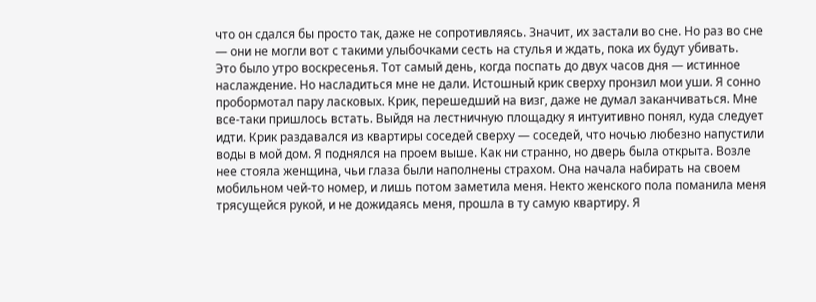что он сдался бы просто так, даже не сопротивляясь. Значит, их застали во сне. Но раз во сне — они не могли вот с такими улыбочками сесть на стулья и ждать, пока их будут убивать.
Это было утро воскресенья. Тот самый день, когда поспать до двух часов дня — истинное наслаждение. Но насладиться мне не дали. Истошный крик сверху пронзил мои уши. Я сонно пробормотал пару ласковых. Крик, перешедший на визг, даже не думал заканчиваться. Мне все-таки пришлось встать. Выйдя на лестничную площадку я интуитивно понял, куда следует идти. Крик раздавался из квартиры соседей сверху — соседей, что ночью любезно напустили воды в мой дом. Я поднялся на проем выше. Как ни странно, но дверь была открыта. Возле нее стояла женщина, чьи глаза были наполнены страхом. Она начала набирать на своем мобильном чей-то номер, и лишь потом заметила меня. Некто женского пола поманила меня трясущейся рукой, и не дожидаясь меня, прошла в ту самую квартиру. Я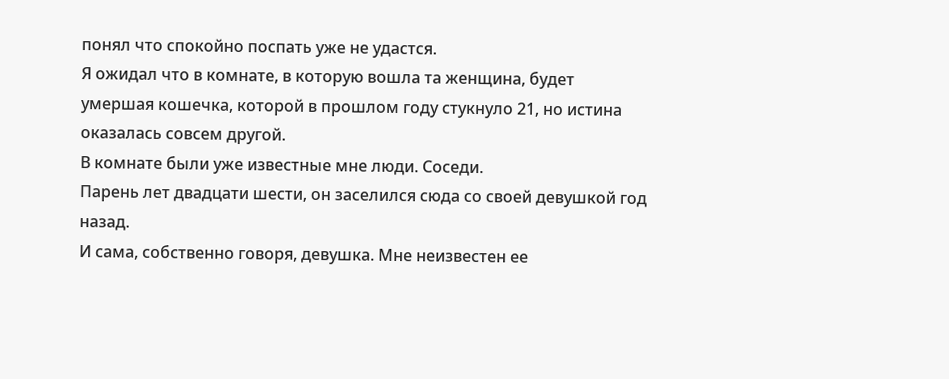понял что спокойно поспать уже не удастся.
Я ожидал что в комнате, в которую вошла та женщина, будет умершая кошечка, которой в прошлом году стукнуло 21, но истина оказалась совсем другой.
В комнате были уже известные мне люди. Соседи.
Парень лет двадцати шести, он заселился сюда со своей девушкой год назад.
И сама, собственно говоря, девушка. Мне неизвестен ее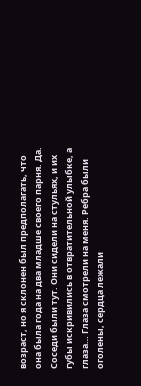возраст, но я склонен был предполагать, что она была года на два младше своего парня. Да. Соседи были тут. Они сидели на стульях, и их губы искривились в отвратительной улыбке, а глаза… Глаза смотрели на меня. Ребра были оголены, сердца лежали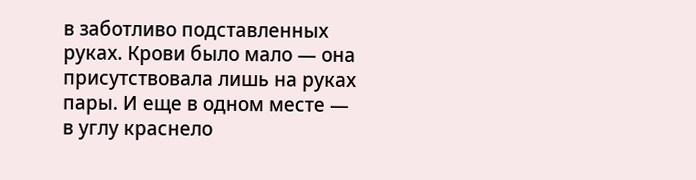в заботливо подставленных руках. Крови было мало — она присутствовала лишь на руках пары. И еще в одном месте — в углу краснело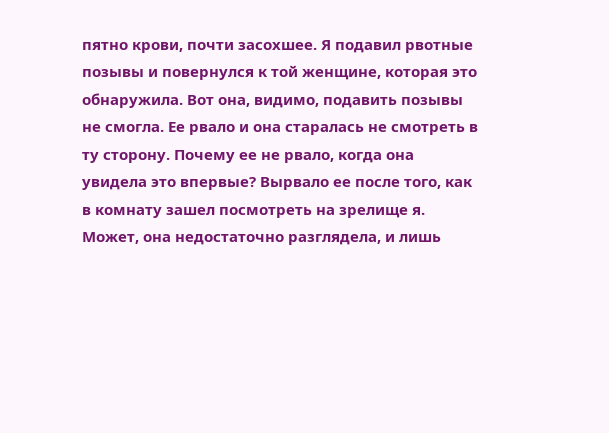пятно крови, почти засохшее. Я подавил рвотные позывы и повернулся к той женщине, которая это обнаружила. Вот она, видимо, подавить позывы не смогла. Ее рвало и она старалась не смотреть в ту сторону. Почему ее не рвало, когда она увидела это впервые? Вырвало ее после того, как в комнату зашел посмотреть на зрелище я. Может, она недостаточно разглядела, и лишь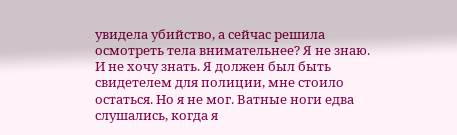увидела убийство, а сейчас решила осмотреть тела внимательнее? Я не знаю. И не хочу знать. Я должен был быть свидетелем для полиции, мне стоило остаться. Но я не мог. Ватные ноги едва слушались, когда я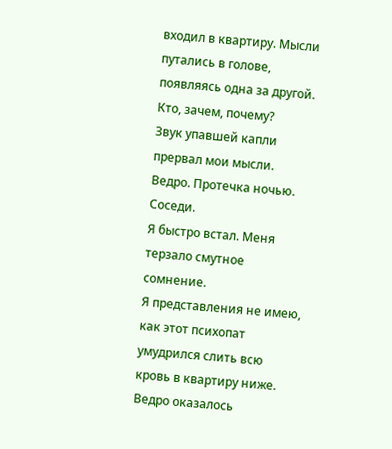входил в квартиру. Мысли путались в голове, появляясь одна за другой. Кто, зачем, почему?
Звук упавшей капли прервал мои мысли.
Ведро. Протечка ночью. Соседи.
Я быстро встал. Меня терзало смутное сомнение.
Я представления не имею, как этот психопат умудрился слить всю кровь в квартиру ниже. Ведро оказалось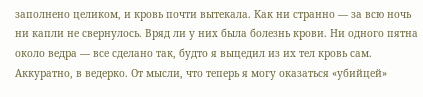заполнено целиком, и кровь почти вытекала. Как ни странно — за всю ночь ни капли не свернулось. Вряд ли у них была болезнь крови. Ни одного пятна около ведра — все сделано так, будто я выцедил из их тел кровь сам. Аккуратно, в ведерко. От мысли, что теперь я могу оказаться «убийцей»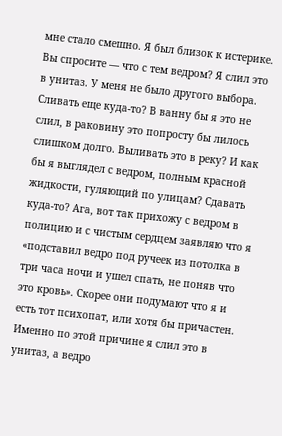мне стало смешно. Я был близок к истерике.
Вы спросите — что с тем ведром? Я слил это в унитаз. У меня не было другого выбора. Сливать еще куда-то? В ванну бы я это не слил, в раковину это попросту бы лилось слишком долго. Выливать это в реку? И как бы я выглядел с ведром, полным красной жидкости, гуляющий по улицам? Сдавать куда-то? Ага, вот так прихожу с ведром в полицию и с чистым сердцем заявляю что я «подставил ведро под ручеек из потолка в три часа ночи и ушел спать, не поняв что это кровь». Скорее они подумают что я и есть тот психопат, или хотя бы причастен. Именно по этой причине я слил это в унитаз, а ведро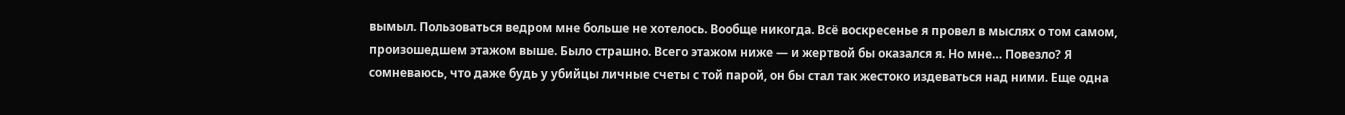вымыл. Пользоваться ведром мне больше не хотелось. Вообще никогда. Всё воскресенье я провел в мыслях о том самом, произошедшем этажом выше. Было страшно. Всего этажом ниже — и жертвой бы оказался я. Но мне… Повезло? Я сомневаюсь, что даже будь у убийцы личные счеты с той парой, он бы стал так жестоко издеваться над ними. Еще одна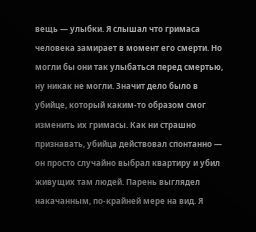вещь — улыбки. Я слышал что гримаса человека замирает в момент его смерти. Но могли бы они так улыбаться перед смертью, ну никак не могли. Значит дело было в убийце, который каким-то образом смог изменить их гримасы. Как ни страшно признавать, убийца действовал спонтанно — он просто случайно выбрал квартиру и убил живущих там людей. Парень выглядел накачанным, по-крайней мере на вид. Я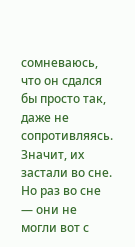сомневаюсь, что он сдался бы просто так, даже не сопротивляясь. Значит, их застали во сне. Но раз во сне — они не могли вот с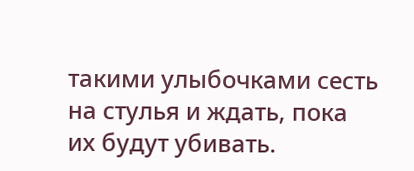такими улыбочками сесть на стулья и ждать, пока их будут убивать.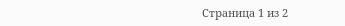Страница 1 из 2